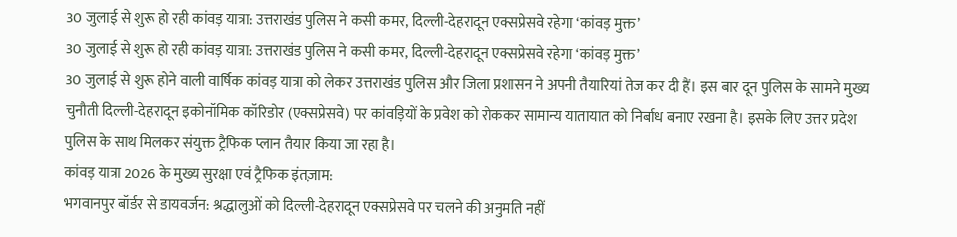30 जुलाई से शुरू हो रही कांवड़ यात्रा: उत्तराखंड पुलिस ने कसी कमर, दिल्ली-देहरादून एक्सप्रेसवे रहेगा ‘कांवड़ मुक्त’
30 जुलाई से शुरू हो रही कांवड़ यात्रा: उत्तराखंड पुलिस ने कसी कमर, दिल्ली-देहरादून एक्सप्रेसवे रहेगा ‘कांवड़ मुक्त’
30 जुलाई से शुरू होने वाली वार्षिक कांवड़ यात्रा को लेकर उत्तराखंड पुलिस और जिला प्रशासन ने अपनी तैयारियां तेज कर दी हैं। इस बार दून पुलिस के सामने मुख्य चुनौती दिल्ली-देहरादून इकोनॉमिक कॉरिडोर (एक्सप्रेसवे) पर कांवड़ियों के प्रवेश को रोककर सामान्य यातायात को निर्बाध बनाए रखना है। इसके लिए उत्तर प्रदेश पुलिस के साथ मिलकर संयुक्त ट्रैफिक प्लान तैयार किया जा रहा है।
कांवड़ यात्रा 2026 के मुख्य सुरक्षा एवं ट्रैफिक इंतज़ाम:
भगवानपुर बॉर्डर से डायवर्जन: श्रद्धालुओं को दिल्ली-देहरादून एक्सप्रेसवे पर चलने की अनुमति नहीं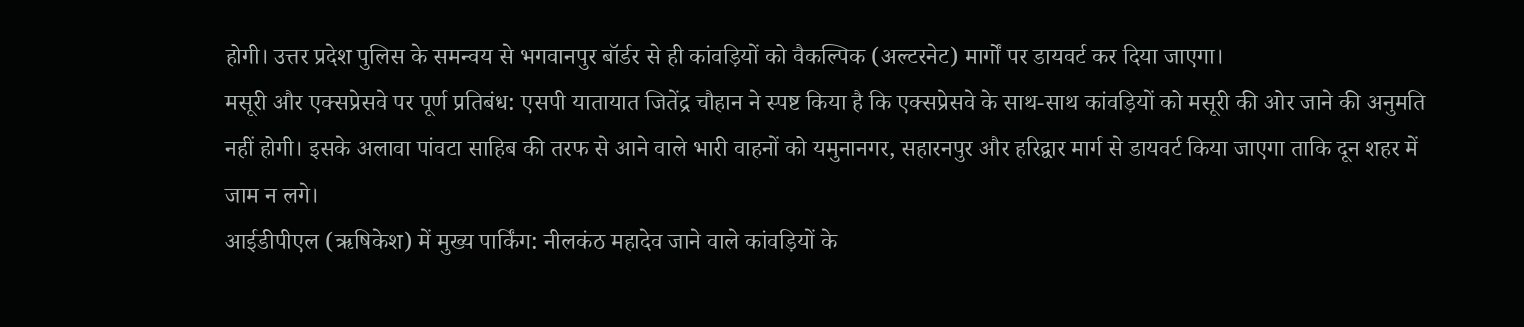होगी। उत्तर प्रदेश पुलिस के समन्वय से भगवानपुर बॉर्डर से ही कांवड़ियों को वैकल्पिक (अल्टरनेट) मार्गों पर डायवर्ट कर दिया जाएगा।
मसूरी और एक्सप्रेसवे पर पूर्ण प्रतिबंध: एसपी यातायात जितेंद्र चौहान ने स्पष्ट किया है कि एक्सप्रेसवे के साथ-साथ कांवड़ियों को मसूरी की ओर जाने की अनुमति नहीं होगी। इसके अलावा पांवटा साहिब की तरफ से आने वाले भारी वाहनों को यमुनानगर, सहारनपुर और हरिद्वार मार्ग से डायवर्ट किया जाएगा ताकि दून शहर में जाम न लगे।
आईडीपीएल (ऋषिकेश) में मुख्य पार्किंग: नीलकंठ महादेव जाने वाले कांवड़ियों के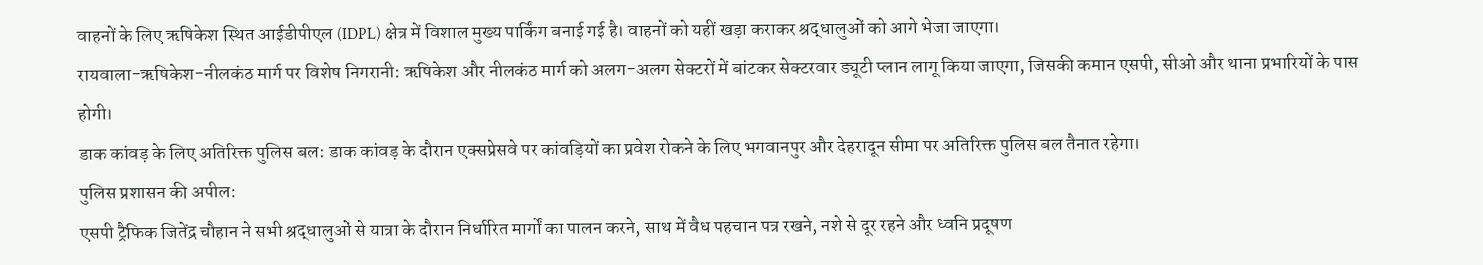वाहनों के लिए ऋषिकेश स्थित आईडीपीएल (IDPL) क्षेत्र में विशाल मुख्य पार्किंग बनाई गई है। वाहनों को यहीं खड़ा कराकर श्रद्धालुओं को आगे भेजा जाएगा।
रायवाला-ऋषिकेश-नीलकंठ मार्ग पर विशेष निगरानी: ऋषिकेश और नीलकंठ मार्ग को अलग-अलग सेक्टरों में बांटकर सेक्टरवार ड्यूटी प्लान लागू किया जाएगा, जिसकी कमान एसपी, सीओ और थाना प्रभारियों के पास होगी।
डाक कांवड़ के लिए अतिरिक्त पुलिस बल: डाक कांवड़ के दौरान एक्सप्रेसवे पर कांवड़ियों का प्रवेश रोकने के लिए भगवानपुर और देहरादून सीमा पर अतिरिक्त पुलिस बल तैनात रहेगा।
पुलिस प्रशासन की अपील:
एसपी ट्रैफिक जितेंद्र चौहान ने सभी श्रद्धालुओं से यात्रा के दौरान निर्धारित मार्गों का पालन करने, साथ में वैध पहचान पत्र रखने, नशे से दूर रहने और ध्वनि प्रदूषण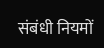संबंधी नियमों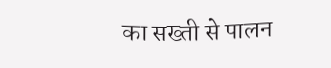का सख्ती से पालन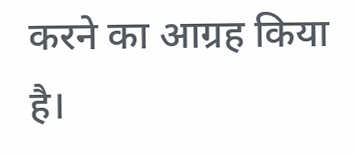करने का आग्रह किया है।